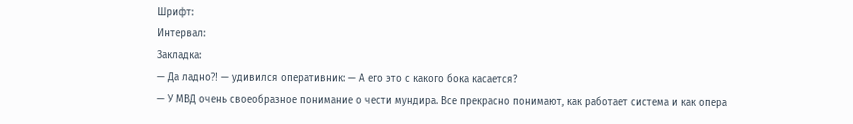Шрифт:
Интервал:
Закладка:
— Да ладно⁈ — удивился оперативник: — А его это с какого бока касается?
— У МВД очень своеобразное понимание о чести мундира. Все прекрасно понимают, как работает система и как опера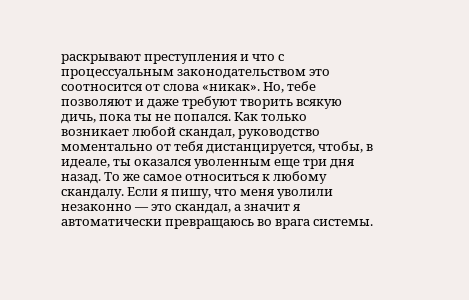раскрывают преступления и что с процессуальным законодательством это соотносится от слова «никак». Но, тебе позволяют и даже требуют творить всякую дичь, пока ты не попался. Как только возникает любой скандал, руководство моментально от тебя дистанцируется, чтобы, в идеале, ты оказался уволенным еще три дня назад. То же самое относиться к любому скандалу. Если я пишу, что меня уволили незаконно — это скандал, а значит я автоматически превращаюсь во врага системы.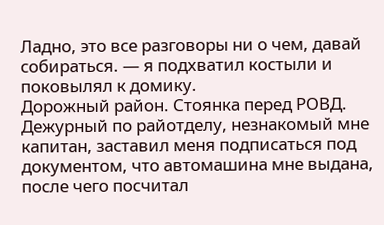Ладно, это все разговоры ни о чем, давай собираться. — я подхватил костыли и поковылял к домику.
Дорожный район. Стоянка перед РОВД.
Дежурный по райотделу, незнакомый мне капитан, заставил меня подписаться под документом, что автомашина мне выдана, после чего посчитал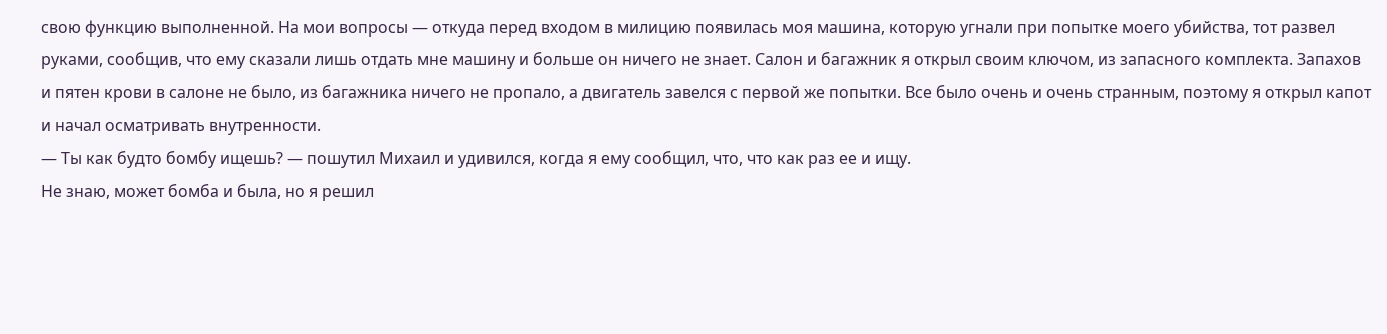свою функцию выполненной. На мои вопросы — откуда перед входом в милицию появилась моя машина, которую угнали при попытке моего убийства, тот развел руками, сообщив, что ему сказали лишь отдать мне машину и больше он ничего не знает. Салон и багажник я открыл своим ключом, из запасного комплекта. Запахов и пятен крови в салоне не было, из багажника ничего не пропало, а двигатель завелся с первой же попытки. Все было очень и очень странным, поэтому я открыл капот и начал осматривать внутренности.
— Ты как будто бомбу ищешь? — пошутил Михаил и удивился, когда я ему сообщил, что, что как раз ее и ищу.
Не знаю, может бомба и была, но я решил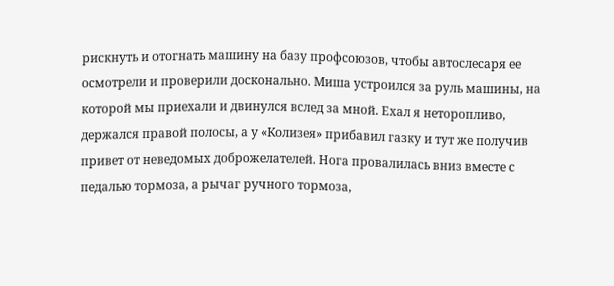рискнуть и отогнать машину на базу профсоюзов, чтобы автослесаря ее осмотрели и проверили досконально. Миша устроился за руль машины, на которой мы приехали и двинулся вслед за мной. Ехал я неторопливо, держался правой полосы, а у «Колизея» прибавил газку и тут же получив привет от неведомых доброжелателей. Нога провалилась вниз вместе с педалью тормоза, а рычаг ручного тормоза,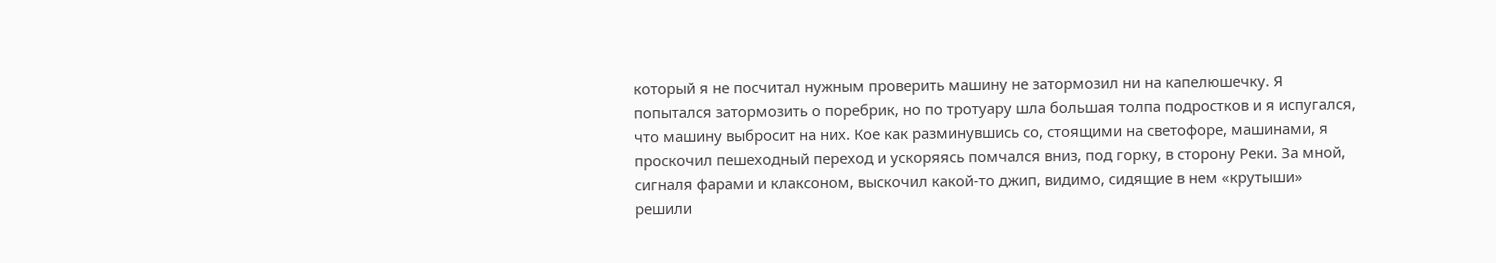который я не посчитал нужным проверить машину не затормозил ни на капелюшечку. Я попытался затормозить о поребрик, но по тротуару шла большая толпа подростков и я испугался, что машину выбросит на них. Кое как разминувшись со, стоящими на светофоре, машинами, я проскочил пешеходный переход и ускоряясь помчался вниз, под горку, в сторону Реки. За мной, сигналя фарами и клаксоном, выскочил какой-то джип, видимо, сидящие в нем «крутыши» решили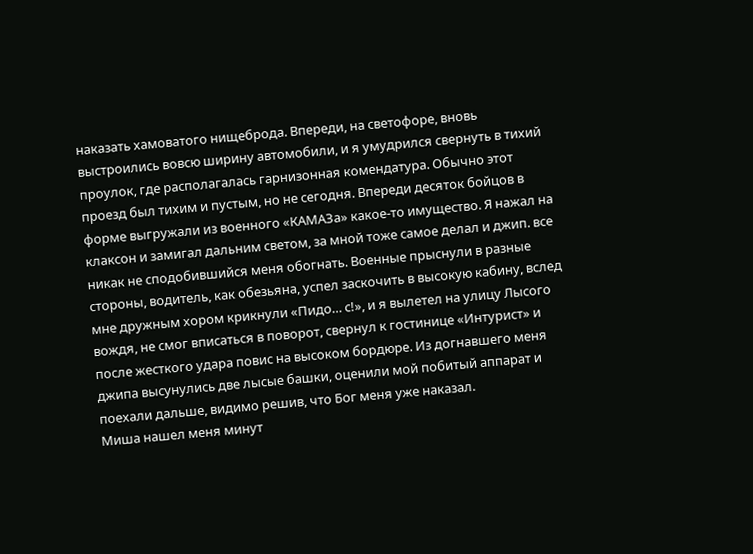наказать хамоватого нищеброда. Впереди, на светофоре, вновь выстроились вовсю ширину автомобили, и я умудрился свернуть в тихий проулок, где располагалась гарнизонная комендатура. Обычно этот проезд был тихим и пустым, но не сегодня. Впереди десяток бойцов в форме выгружали из военного «КАМАЗа» какое-то имущество. Я нажал на клаксон и замигал дальним светом, за мной тоже самое делал и джип. все никак не сподобившийся меня обогнать. Военные прыснули в разные стороны, водитель, как обезьяна, успел заскочить в высокую кабину, вслед мне дружным хором крикнули «Пидо… с!», и я вылетел на улицу Лысого вождя, не смог вписаться в поворот, свернул к гостинице «Интурист» и после жесткого удара повис на высоком бордюре. Из догнавшего меня джипа высунулись две лысые башки, оценили мой побитый аппарат и поехали дальше, видимо решив, что Бог меня уже наказал.
Миша нашел меня минут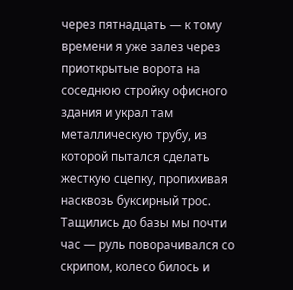через пятнадцать — к тому времени я уже залез через приоткрытые ворота на соседнюю стройку офисного здания и украл там металлическую трубу, из которой пытался сделать жесткую сцепку, пропихивая насквозь буксирный трос.
Тащились до базы мы почти час — руль поворачивался со скрипом, колесо билось и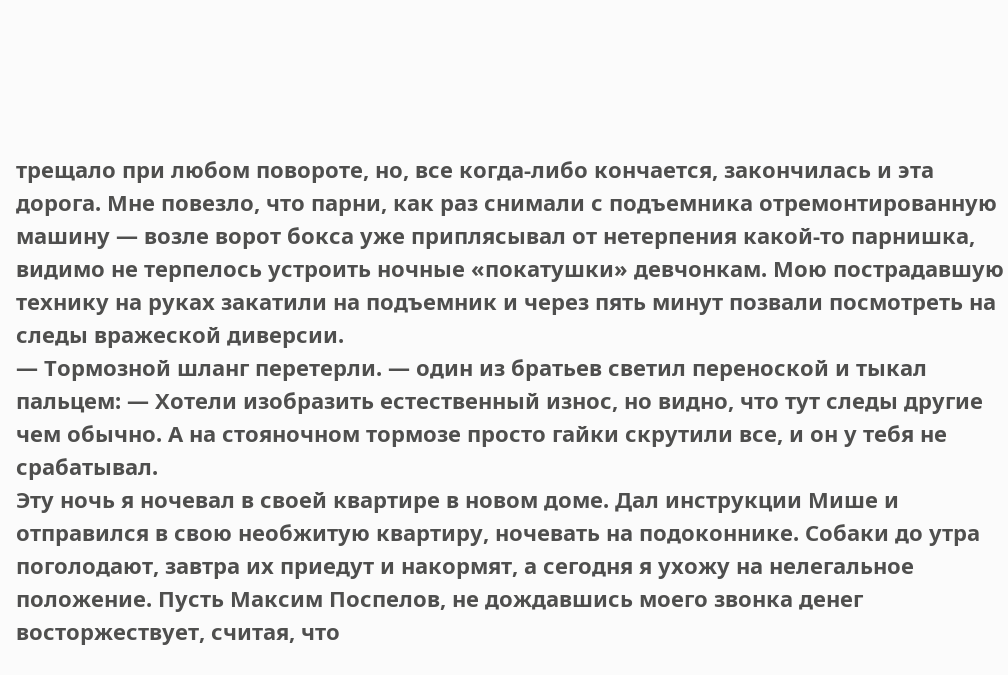трещало при любом повороте, но, все когда-либо кончается, закончилась и эта дорога. Мне повезло, что парни, как раз снимали с подъемника отремонтированную машину — возле ворот бокса уже приплясывал от нетерпения какой-то парнишка, видимо не терпелось устроить ночные «покатушки» девчонкам. Мою пострадавшую технику на руках закатили на подъемник и через пять минут позвали посмотреть на следы вражеской диверсии.
— Тормозной шланг перетерли. — один из братьев светил переноской и тыкал пальцем: — Хотели изобразить естественный износ, но видно, что тут следы другие чем обычно. А на стояночном тормозе просто гайки скрутили все, и он у тебя не срабатывал.
Эту ночь я ночевал в своей квартире в новом доме. Дал инструкции Мише и отправился в свою необжитую квартиру, ночевать на подоконнике. Собаки до утра поголодают, завтра их приедут и накормят, а сегодня я ухожу на нелегальное положение. Пусть Максим Поспелов, не дождавшись моего звонка денег восторжествует, считая, что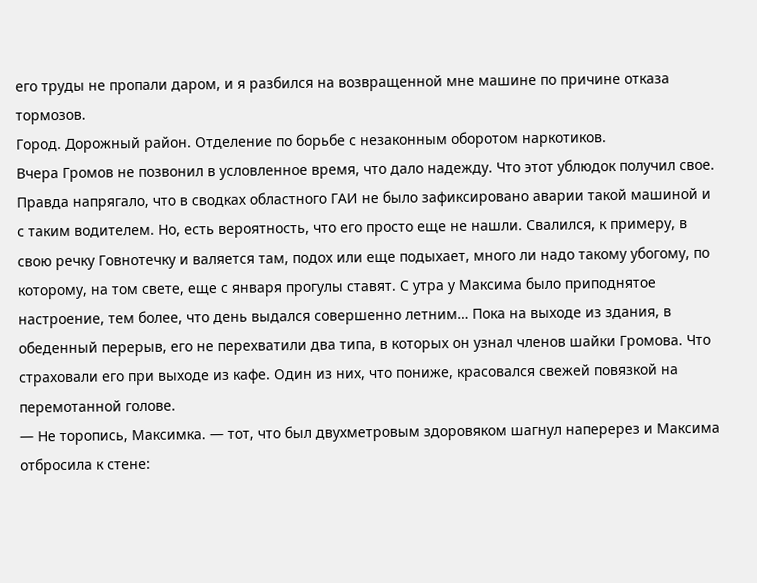его труды не пропали даром, и я разбился на возвращенной мне машине по причине отказа тормозов.
Город. Дорожный район. Отделение по борьбе с незаконным оборотом наркотиков.
Вчера Громов не позвонил в условленное время, что дало надежду. Что этот ублюдок получил свое. Правда напрягало, что в сводках областного ГАИ не было зафиксировано аварии такой машиной и с таким водителем. Но, есть вероятность, что его просто еще не нашли. Свалился, к примеру, в свою речку Говнотечку и валяется там, подох или еще подыхает, много ли надо такому убогому, по которому, на том свете, еще с января прогулы ставят. С утра у Максима было приподнятое настроение, тем более, что день выдался совершенно летним… Пока на выходе из здания, в обеденный перерыв, его не перехватили два типа, в которых он узнал членов шайки Громова. Что страховали его при выходе из кафе. Один из них, что пониже, красовался свежей повязкой на перемотанной голове.
— Не торопись, Максимка. — тот, что был двухметровым здоровяком шагнул наперерез и Максима отбросила к стене: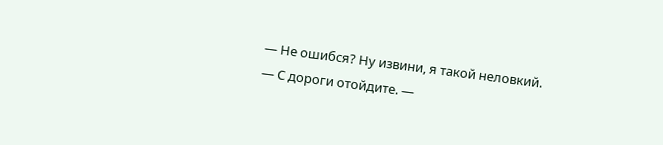— Не ошибся? Ну извини, я такой неловкий.
— С дороги отойдите. —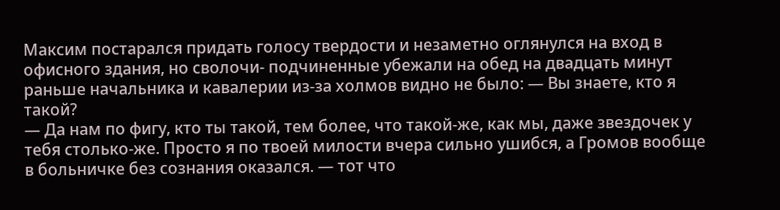Максим постарался придать голосу твердости и незаметно оглянулся на вход в офисного здания, но сволочи- подчиненные убежали на обед на двадцать минут раньше начальника и кавалерии из-за холмов видно не было: — Вы знаете, кто я такой?
— Да нам по фигу, кто ты такой, тем более, что такой-же, как мы, даже звездочек у тебя столько-же. Просто я по твоей милости вчера сильно ушибся, а Громов вообще в больничке без сознания оказался. — тот что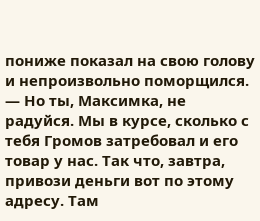пониже показал на свою голову и непроизвольно поморщился.
— Но ты, Максимка, не радуйся. Мы в курсе, сколько с тебя Громов затребовал и его товар у нас. Так что, завтра, привози деньги вот по этому адресу. Там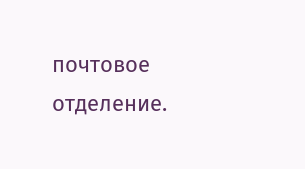почтовое отделение.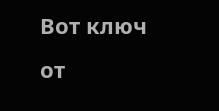Вот ключ от